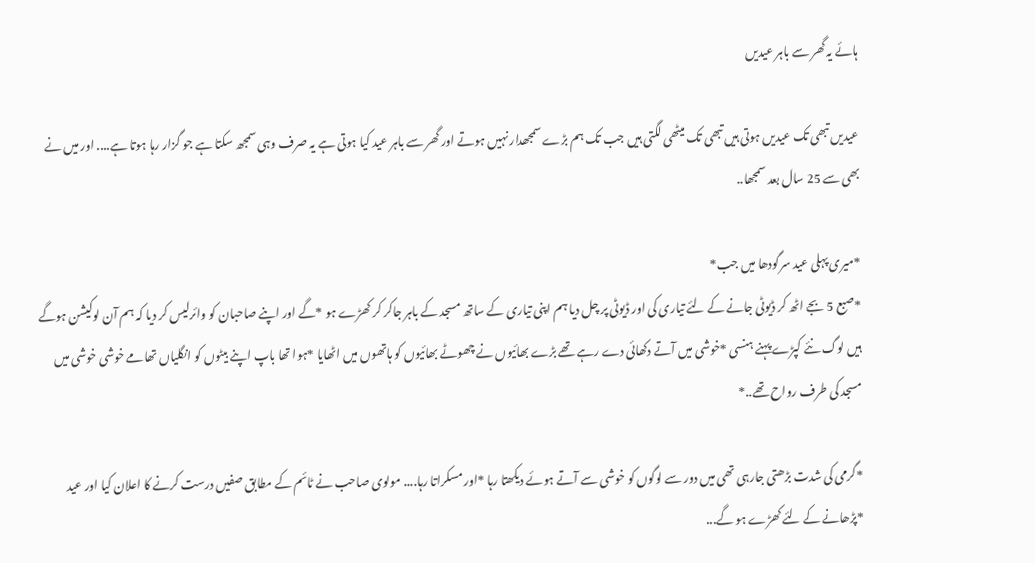ہائے یہ گھر سے باہر عیدیں

عیدیں تبھی تک عیدیں ہوتی ہیں تبھی تک میٹھی لگتی ہیں جب تک ہم بڑے سمجھدار نہیں ہوتے اور گھر سے باہر عید کیا ہوتی ہے یہ صرف وہی سمجھ سکتا ہے جو گزار رہا ہوتا ہے.... اور میں نے بھی سے 25 سال بعد سمجھا..

*میری پہلی عید سرگودھا میں جب*
*صبع 5 بجے اٹھ کر ڈیوٹی جانے کے لئے تیاری کی اور ڈیوٹی پر چل دیا ہم اپنی تیاری کے ساتھ مسجد کے باہر جاکر کر کھڑے ہو *گے اور اپنے صاحبان کو وائرلیس کر دیا کہ ہم آن لوکیشن ہوگے ہیں لوگ نئے کپڑے پہنے ہنسی *خوشی میں آتے دکھائی دے رہے تھے بڑے بھائیوں نے چھوٹے بھائیوں کو ہاتھوں میں اٹھایا *ہوا تھا باپ اپنے بیٹوں کو انگلیاں تھامے خوشی خوشی میں مسجد کی طرف رواح تھے..*

*گرمی کی شدت بڑھتی جارہی تھی میں دور سے لوگوں کو خوشی سے آتے ہوئے دیکھتا رہا *اور مسکراتا رہا.... مولوی صاحب نے ٹائم کے مطابق صفیں درست کرنے کا اعلان کیا اور عید *پڑھانے کے لئے کھڑے ہو گے...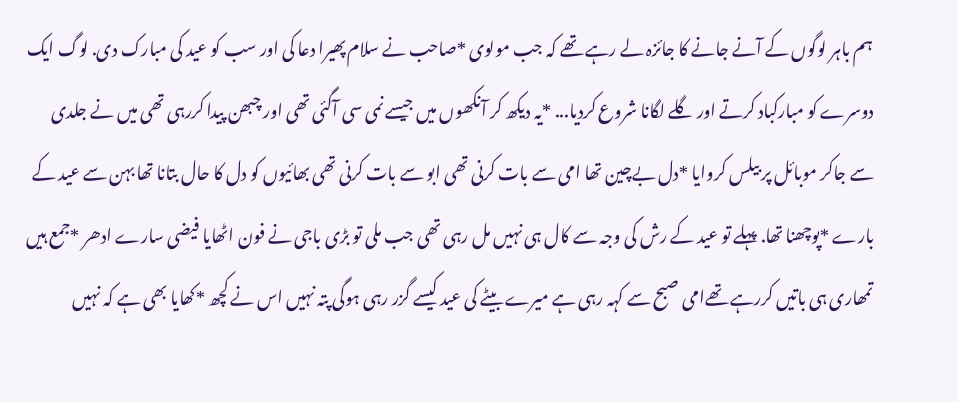ہم باہر لوگوں کے آنے جانے کا جائزہ لے رہے تھے کہ جب مولوی *صاحب نے سلام پھیرا دعا کی اور سب کو عید کی مبارک دی. لوگ ایک دوسرے کو مبارکباد کرتے اور گلے لگانا شروع کردیا... *یہ دیکھ کر آنکھوں میں جیسے نمی سی آگئی تھی اور چبھن پیدا کررہی تھی میں نے جلدی سے جاکر موبائل پر بیلس کروایا *دل بےچین تھا امی سے بات کرنی تھی ابو سے بات کرنی تھی بھائیوں کو دل کا حال بتانا تھا بہن سے عید کے بارے *پوچھنا تھا. پہلے تو عید کے رش کی وجہ سے کال ہی نہیں مل رہی تھی جب ملی تو بڑی باجی نے فون اٹھایا فیضی سارے ادھر *جمع ہیں تمھاری ہی باتیں کررہے تھےامی صبح سے کہہ رہی ہے میرے بیٹے کی عید کیسے گزر رہی ہوگی پتہ نہیں اس نے کچھ *کھایا بھی ہے کہ نہیں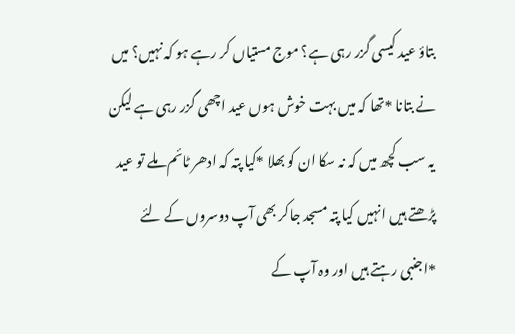بتاؤ عید کیسی گزر رہی ہے؟ موج مستیاں کر رہے ہو کہ نہیں؟ میں نے بتانا *تھا کہ میں بہت خوش ہوں عید اچھی گزر رہی ہے لیکن یہ سب کچھ میں کہ نہ سکا ان کو بھلا *کیا پتہ کہ ادھر ٹائم ملے تو عید پڑھتے ہیں انہیں کیا پتہ مسجد جاکر بھی آپ دوسروں کے لئے *اجنبی رہتے ہیں اور وہ آپ کے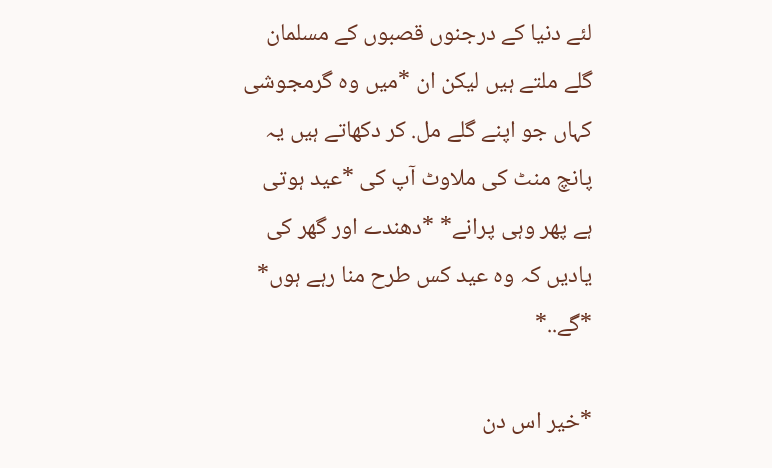لئے دنیا کے درجنوں قصبوں کے مسلمان گلے ملتے ہیں لیکن ان *میں وہ گرمجوشی کہاں جو اپنے گلے مل. کر دکھاتے ہیں یہ پانچ منٹ کی ملاوٹ آپ کی *عید ہوتی ہے پھر وہی پرانے* *دھندے اور گھر کی یادیں کہ وہ عید کس طرح منا رہے ہوں* *گے..*

*خیر اس دن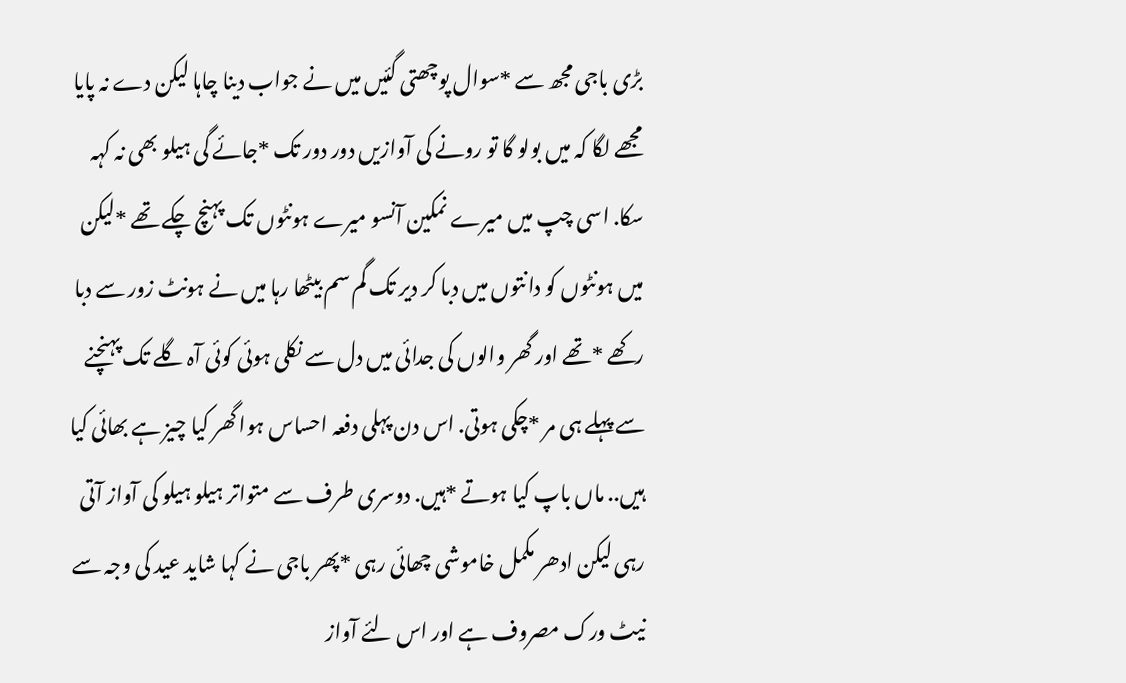بڑی باجی مجھ سے *سوال پوچھتی گئیں میں نے جواب دینا چاہا لیکن دے نہ پایا مجھے لگا کہ میں بولو گا تو رونے کی آوازیں دور دور تک *جائے گی ہیلو بھی نہ کہہ سکا. اسی چپ میں میرے نمکین آنسو میرے ہونٹوں تک پہنچ چکے تھے *لیکن میں ہونٹوں کو دانتوں میں دبا کر دیر تک گم سم بیٹھا رہا میں نے ہونٹ زور سے دبا رکھے *تھے اور گھر والوں کی جدائی میں دل سے نکلی ہوئی کوئی آہ گلے تک پہنچنے سے پہلے ہی مر *چکی ہوتی. اس دن پہلی دفعہ احساس ہوا گھر کیا چیز ہے بھائی کیا ہیں.. ماں باپ کیا ہوتے *ہیں. دوسری طرف سے متواتر ہیلو ہیلو کی آواز آتی رہی لیکن ادھر مکمل خاموشی چھائی رہی *پھر باجی نے کہا شاید عید کی وجہ سے نیٹ ورک مصروف ہے اور اس لئے آواز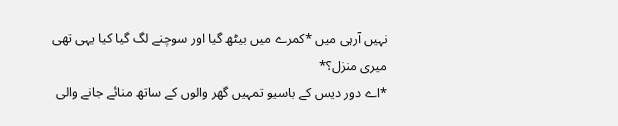نہیں آرہی میں *کمرے میں بیٹھ گیا اور سوچنے لگ گیا کیا یہی تھی میری منزل؟*
*اے دور دیس کے باسیو تمہیں گھر والوں کے ساتھ منائے جانے والی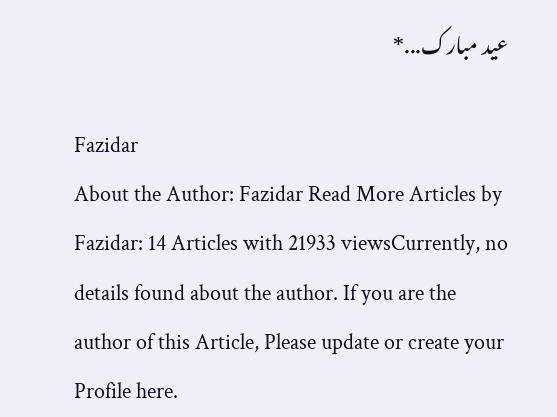عید مبارک...*

Fazidar
About the Author: Fazidar Read More Articles by Fazidar: 14 Articles with 21933 viewsCurrently, no details found about the author. If you are the author of this Article, Please update or create your Profile here.